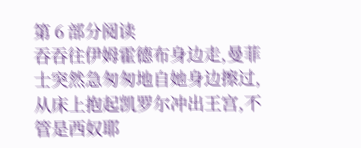第 6 部分阅读
吞吞往伊姆霍德布身边走,曼菲士突然急匆匆地自她身边擦过,从床上抱起凯罗尔冲出王宫,不管是西奴耶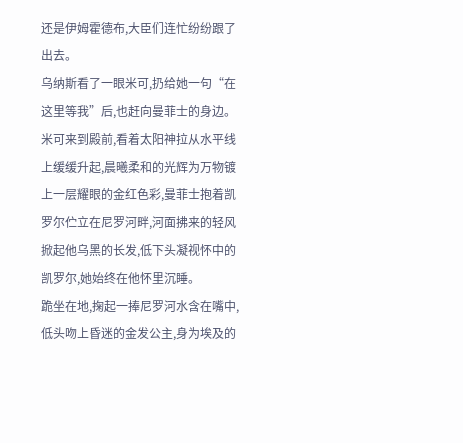还是伊姆霍德布,大臣们连忙纷纷跟了出去。
乌纳斯看了一眼米可,扔给她一句“在这里等我”后,也赶向曼菲士的身边。
米可来到殿前,看着太阳神拉从水平线上缓缓升起,晨曦柔和的光辉为万物镀上一层耀眼的金红色彩,曼菲士抱着凯罗尔伫立在尼罗河畔,河面拂来的轻风掀起他乌黑的长发,低下头凝视怀中的凯罗尔,她始终在他怀里沉睡。
跪坐在地,掬起一捧尼罗河水含在嘴中,低头吻上昏迷的金发公主,身为埃及的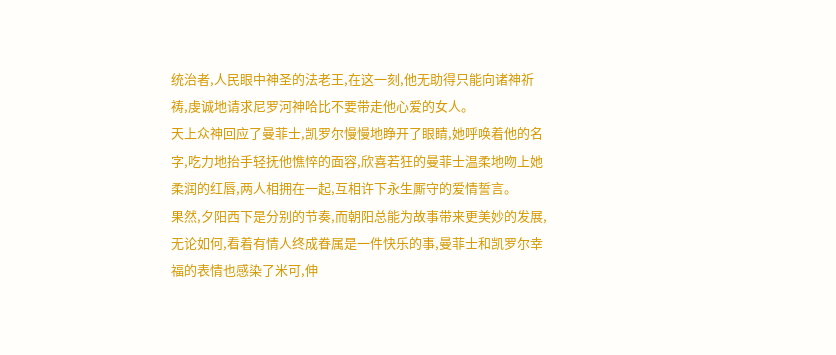统治者,人民眼中神圣的法老王,在这一刻,他无助得只能向诸神祈祷,虔诚地请求尼罗河神哈比不要带走他心爱的女人。
天上众神回应了曼菲士,凯罗尔慢慢地睁开了眼睛,她呼唤着他的名字,吃力地抬手轻抚他憔悴的面容,欣喜若狂的曼菲士温柔地吻上她柔润的红唇,两人相拥在一起,互相许下永生厮守的爱情誓言。
果然,夕阳西下是分别的节奏,而朝阳总能为故事带来更美妙的发展,无论如何,看着有情人终成眷属是一件快乐的事,曼菲士和凯罗尔幸福的表情也感染了米可,伸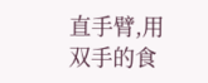直手臂,用双手的食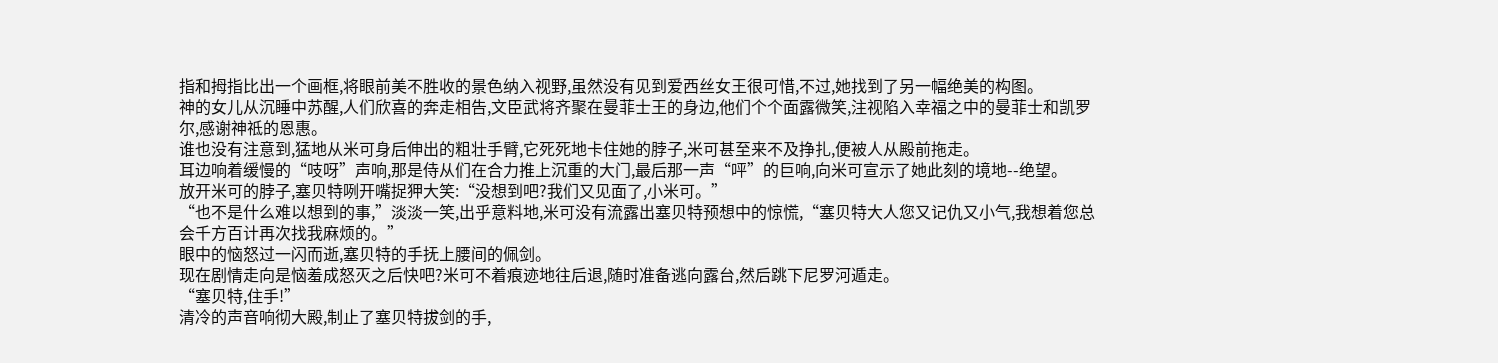指和拇指比出一个画框,将眼前美不胜收的景色纳入视野,虽然没有见到爱西丝女王很可惜,不过,她找到了另一幅绝美的构图。
神的女儿从沉睡中苏醒,人们欣喜的奔走相告,文臣武将齐聚在曼菲士王的身边,他们个个面露微笑,注视陷入幸福之中的曼菲士和凯罗尔,感谢神祗的恩惠。
谁也没有注意到,猛地从米可身后伸出的粗壮手臂,它死死地卡住她的脖子,米可甚至来不及挣扎,便被人从殿前拖走。
耳边响着缓慢的“吱呀”声响,那是侍从们在合力推上沉重的大门,最后那一声“呯”的巨响,向米可宣示了她此刻的境地--绝望。
放开米可的脖子,塞贝特咧开嘴捉狎大笑:“没想到吧?我们又见面了,小米可。”
“也不是什么难以想到的事,”淡淡一笑,出乎意料地,米可没有流露出塞贝特预想中的惊慌,“塞贝特大人您又记仇又小气,我想着您总会千方百计再次找我麻烦的。”
眼中的恼怒过一闪而逝,塞贝特的手抚上腰间的佩剑。
现在剧情走向是恼羞成怒灭之后快吧?米可不着痕迹地往后退,随时准备逃向露台,然后跳下尼罗河遁走。
“塞贝特,住手!”
清冷的声音响彻大殿,制止了塞贝特拔剑的手,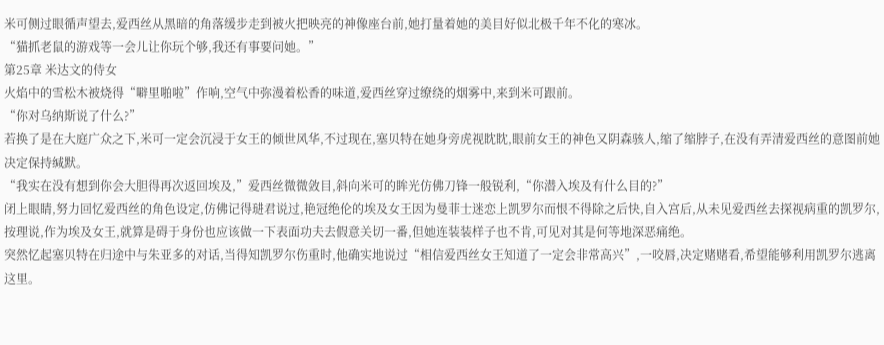米可侧过眼循声望去,爱西丝从黑暗的角落缓步走到被火把映亮的神像座台前,她打量着她的美目好似北极千年不化的寒冰。
“猫抓老鼠的游戏等一会儿让你玩个够,我还有事要问她。”
第25章 米达文的侍女
火焰中的雪松木被烧得“噼里啪啦”作响,空气中弥漫着松香的味道,爱西丝穿过缭绕的烟雾中,来到米可跟前。
“你对乌纳斯说了什么?”
若换了是在大庭广众之下,米可一定会沉浸于女王的倾世风华,不过现在,塞贝特在她身旁虎视眈眈,眼前女王的神色又阴森骇人,缩了缩脖子,在没有弄清爱西丝的意图前她决定保持缄默。
“我实在没有想到你会大胆得再次返回埃及,”爱西丝微微敛目,斜向米可的眸光仿佛刀锋一般锐利,“你潜入埃及有什么目的?”
闭上眼睛,努力回忆爱西丝的角色设定,仿佛记得琎君说过,艳冠绝伦的埃及女王因为曼菲士迷恋上凯罗尔而恨不得除之后快,自入宫后,从未见爱西丝去探视病重的凯罗尔,按理说,作为埃及女王,就算是碍于身份也应该做一下表面功夫去假意关切一番,但她连装装样子也不肯,可见对其是何等地深恶痛绝。
突然忆起塞贝特在归途中与朱亚多的对话,当得知凯罗尔伤重时,他确实地说过“相信爱西丝女王知道了一定会非常高兴”,一咬唇,决定赌赌看,希望能够利用凯罗尔逃离这里。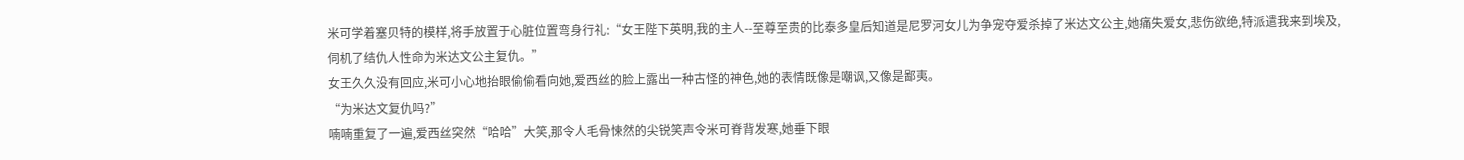米可学着塞贝特的模样,将手放置于心脏位置弯身行礼:“女王陛下英明,我的主人--至尊至贵的比泰多皇后知道是尼罗河女儿为争宠夺爱杀掉了米达文公主,她痛失爱女,悲伤欲绝,特派遣我来到埃及,伺机了结仇人性命为米达文公主复仇。”
女王久久没有回应,米可小心地抬眼偷偷看向她,爱西丝的脸上露出一种古怪的神色,她的表情既像是嘲讽,又像是鄙夷。
“为米达文复仇吗?”
喃喃重复了一遍,爱西丝突然“哈哈”大笑,那令人毛骨悚然的尖锐笑声令米可脊背发寒,她垂下眼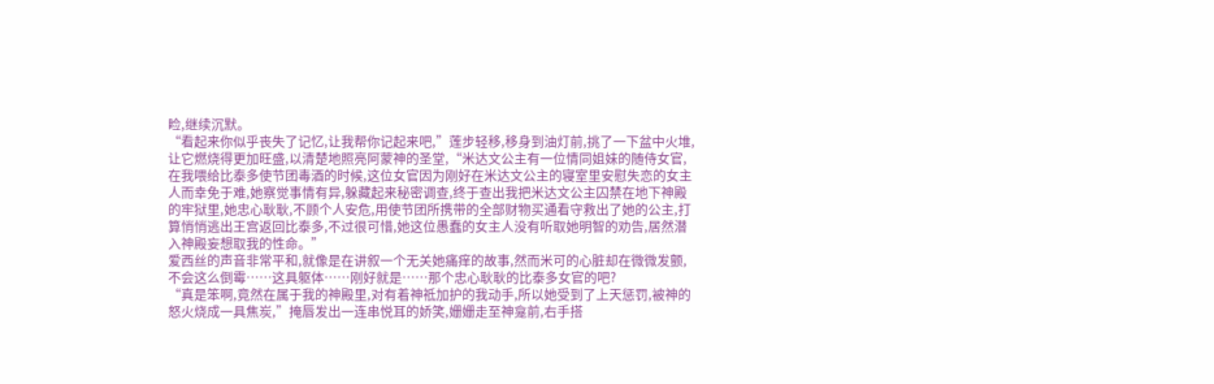睑,继续沉默。
“看起来你似乎丧失了记忆,让我帮你记起来吧,”莲步轻移,移身到油灯前,挑了一下盆中火堆,让它燃烧得更加旺盛,以清楚地照亮阿蒙神的圣堂,“米达文公主有一位情同姐妹的随侍女官,在我喂给比泰多使节团毒酒的时候,这位女官因为刚好在米达文公主的寝室里安慰失恋的女主人而幸免于难,她察觉事情有异,躲藏起来秘密调查,终于查出我把米达文公主囚禁在地下神殿的牢狱里,她忠心耿耿,不顾个人安危,用使节团所携带的全部财物买通看守救出了她的公主,打算悄悄逃出王宫返回比泰多,不过很可惜,她这位愚蠢的女主人没有听取她明智的劝告,居然潜入神殿妄想取我的性命。”
爱西丝的声音非常平和,就像是在讲叙一个无关她痛痒的故事,然而米可的心脏却在微微发颤,不会这么倒霉……这具躯体……刚好就是……那个忠心耿耿的比泰多女官的吧?
“真是笨啊,竟然在属于我的神殿里,对有着神祗加护的我动手,所以她受到了上天惩罚,被神的怒火烧成一具焦炭,”掩唇发出一连串悦耳的娇笑,姗姗走至神龛前,右手搭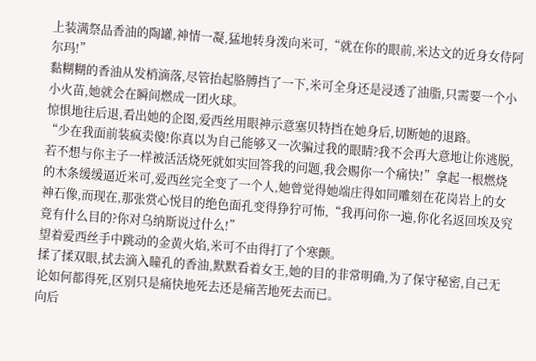上装满祭品香油的陶罐,神情一凝,猛地转身泼向米可,“就在你的眼前,米达文的近身女侍阿尔玛!”
黏糊糊的香油从发梢滴落,尽管抬起胳膊挡了一下,米可全身还是浸透了油脂,只需要一个小小火苗,她就会在瞬间燃成一团火球。
惊惧地往后退,看出她的企图,爱西丝用眼神示意塞贝特挡在她身后,切断她的退路。
“少在我面前装疯卖傻!你真以为自己能够又一次骗过我的眼睛?我不会再大意地让你逃脱,若不想与你主子一样被活活烧死就如实回答我的问题,我会赐你一个痛快!”拿起一根燃烧的木条缓缓逼近米可,爱西丝完全变了一个人,她曾觉得她端庄得如同雕刻在花岗岩上的女神石像,而现在,那张赏心悦目的绝色面孔变得狰狞可怖,“我再问你一遍,你化名返回埃及究竟有什么目的?你对乌纳斯说过什么!”
望着爱西丝手中跳动的金黄火焰,米可不由得打了个寒颤。
揉了揉双眼,拭去滴入瞳孔的香油,默默看着女王,她的目的非常明确,为了保守秘密,自己无论如何都得死,区别只是痛快地死去还是痛苦地死去而已。
向后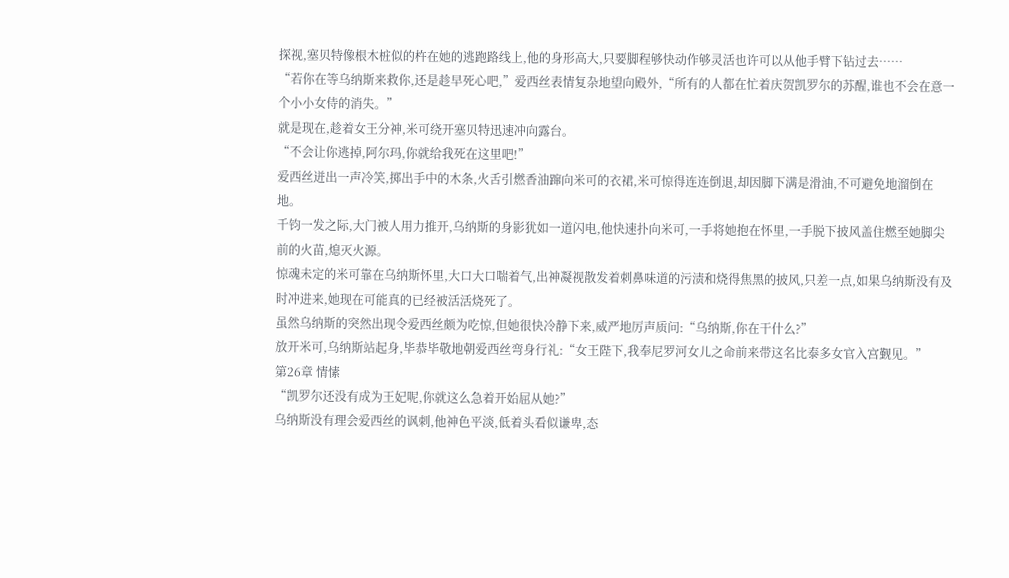探视,塞贝特像根木桩似的杵在她的逃跑路线上,他的身形高大,只要脚程够快动作够灵活也许可以从他手臂下钻过去……
“若你在等乌纳斯来救你,还是趁早死心吧,”爱西丝表情复杂地望向殿外,“所有的人都在忙着庆贺凯罗尔的苏醒,谁也不会在意一个小小女侍的消失。”
就是现在,趁着女王分神,米可绕开塞贝特迅速冲向露台。
“不会让你逃掉,阿尔玛,你就给我死在这里吧!”
爱西丝迸出一声冷笑,掷出手中的木条,火舌引燃香油蹿向米可的衣裙,米可惊得连连倒退,却因脚下满是滑油,不可避免地溜倒在地。
千钧一发之际,大门被人用力推开,乌纳斯的身影犹如一道闪电,他快速扑向米可,一手将她抱在怀里,一手脱下披风盖住燃至她脚尖前的火苗,熄灭火源。
惊魂未定的米可靠在乌纳斯怀里,大口大口喘着气,出神凝视散发着刺鼻味道的污渍和烧得焦黑的披风,只差一点,如果乌纳斯没有及时冲进来,她现在可能真的已经被活活烧死了。
虽然乌纳斯的突然出现令爱西丝颇为吃惊,但她很快冷静下来,威严地厉声质问:“乌纳斯,你在干什么?”
放开米可,乌纳斯站起身,毕恭毕敬地朝爱西丝弯身行礼:“女王陛下,我奉尼罗河女儿之命前来带这名比泰多女官入宫觐见。”
第26章 情愫
“凯罗尔还没有成为王妃呢,你就这么急着开始屈从她?”
乌纳斯没有理会爱西丝的讽刺,他神色平淡,低着头看似谦卑,态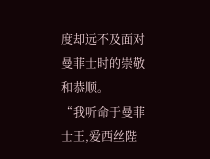度却远不及面对曼菲士时的崇敬和恭顺。
“我听命于曼菲士王,爱西丝陛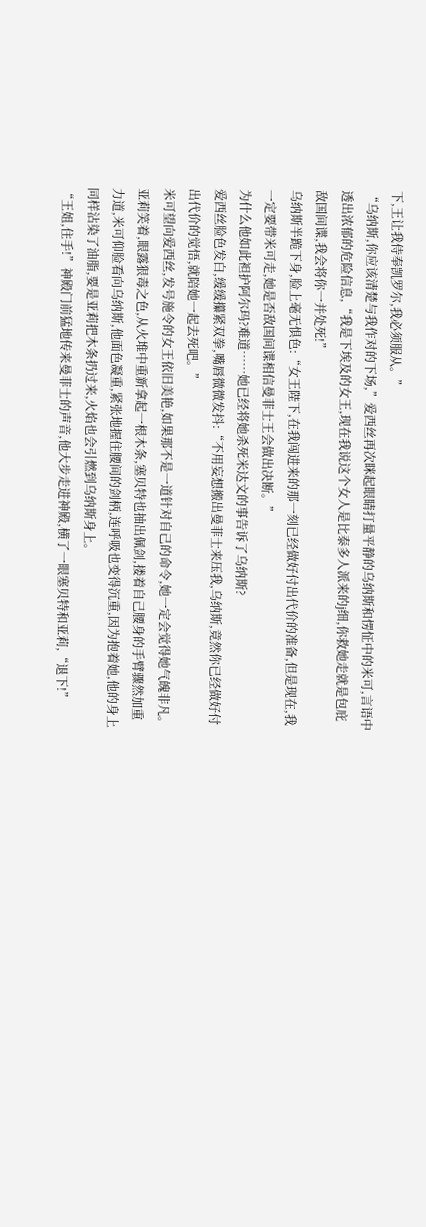下,王让我侍奉凯罗尔,我必须服从。”
“乌纳斯,你应该清楚与我作对的下场,”爱西丝再次眯起眼睛打量平静的乌纳斯和愣怔中的米可,言语中透出浓郁的危险信息,“我是下埃及的女王,现在我说这个女人是比泰多人派来的j细,你救她走就是包庇敌国间谍,我会将你一并处死!”
乌纳斯半跪下身,脸上毫无惧色:“女王陛下,在我闯进来的那一刻已经做好付出代价的准备,但是现在,我一定要带米可走,她是否敌国间谍相信曼菲士王会做出决断。”
为什么他如此袒护阿尔玛?难道……她已经将她杀死米达文的事告诉了乌纳斯?
爱西丝脸色发白,缓缓攥紧双拳,嘴唇微微发抖:“不用妄想搬出曼菲士来压我,乌纳斯,竟然你已经做好付出代价的觉悟,就陪她一起去死吧。”
米可望向爱西丝,发号施令的女王依旧美艳,如果那不是一道针对自己的命令,她一定会觉得她气魄非凡。
亚莉笑着,眼露狠毒之色,从火堆中重新拿起一根木条,塞贝特也抽出佩剑,搂着自己腰身的手臂骤然加重力道,米可仰脸看向乌纳斯,他面色凝重,紧张地握住腰间的剑柄,连呼吸也变得沉重,因为抱着她,他的身上同样沾染了油脂,要是亚莉把木条扔过来,火焰也会引燃到乌纳斯身上。
“王姐,住手!”神殿门前猛地传来曼菲士的声音,他大步走进神殿,横了一眼塞贝特和亚莉,“退下!”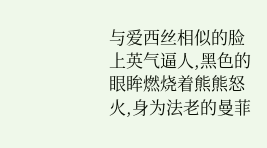与爱西丝相似的脸上英气逼人,黑色的眼眸燃烧着熊熊怒火,身为法老的曼菲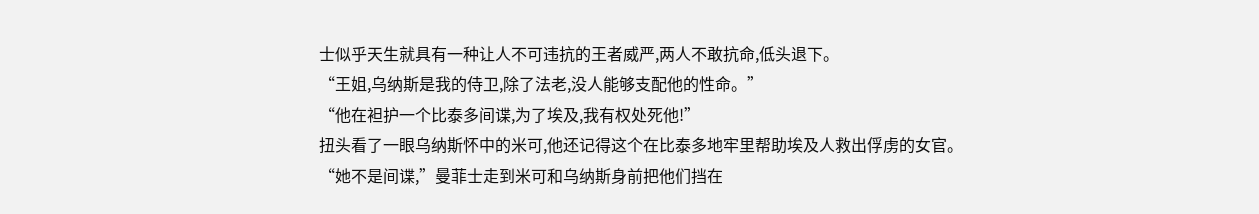士似乎天生就具有一种让人不可违抗的王者威严,两人不敢抗命,低头退下。
“王姐,乌纳斯是我的侍卫,除了法老,没人能够支配他的性命。”
“他在袒护一个比泰多间谍,为了埃及,我有权处死他!”
扭头看了一眼乌纳斯怀中的米可,他还记得这个在比泰多地牢里帮助埃及人救出俘虏的女官。
“她不是间谍,”曼菲士走到米可和乌纳斯身前把他们挡在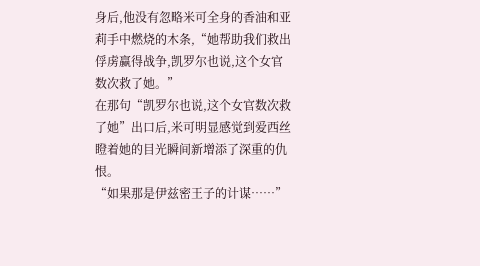身后,他没有忽略米可全身的香油和亚莉手中燃烧的木条,“她帮助我们救出俘虏赢得战争,凯罗尔也说,这个女官数次救了她。”
在那句“凯罗尔也说,这个女官数次救了她”出口后,米可明显感觉到爱西丝瞪着她的目光瞬间新增添了深重的仇恨。
“如果那是伊兹密王子的计谋……”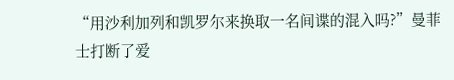“用沙利加列和凯罗尔来换取一名间谍的混入吗?”曼菲士打断了爱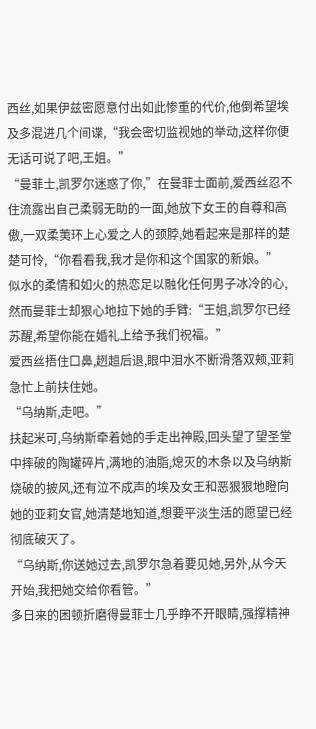西丝,如果伊兹密愿意付出如此惨重的代价,他倒希望埃及多混进几个间谍,“我会密切监视她的举动,这样你便无话可说了吧,王姐。”
“曼菲士,凯罗尔迷惑了你,”在曼菲士面前,爱西丝忍不住流露出自己柔弱无助的一面,她放下女王的自尊和高傲,一双柔荑环上心爱之人的颈脖,她看起来是那样的楚楚可怜,“你看看我,我才是你和这个国家的新娘。”
似水的柔情和如火的热恋足以融化任何男子冰冷的心,然而曼菲士却狠心地拉下她的手臂:“王姐,凯罗尔已经苏醒,希望你能在婚礼上给予我们祝福。”
爱西丝捂住口鼻,趔趄后退,眼中泪水不断滑落双颊,亚莉急忙上前扶住她。
“乌纳斯,走吧。”
扶起米可,乌纳斯牵着她的手走出神殿,回头望了望圣堂中摔破的陶罐碎片,满地的油脂,熄灭的木条以及乌纳斯烧破的披风,还有泣不成声的埃及女王和恶狠狠地瞪向她的亚莉女官,她清楚地知道,想要平淡生活的愿望已经彻底破灭了。
“乌纳斯,你送她过去,凯罗尔急着要见她,另外,从今天开始,我把她交给你看管。”
多日来的困顿折磨得曼菲士几乎睁不开眼睛,强撑精神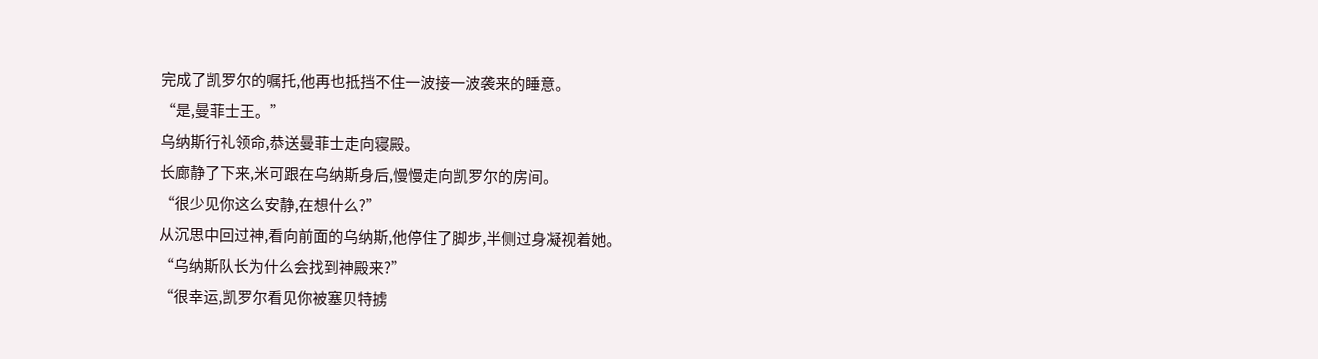完成了凯罗尔的嘱托,他再也抵挡不住一波接一波袭来的睡意。
“是,曼菲士王。”
乌纳斯行礼领命,恭送曼菲士走向寝殿。
长廊静了下来,米可跟在乌纳斯身后,慢慢走向凯罗尔的房间。
“很少见你这么安静,在想什么?”
从沉思中回过神,看向前面的乌纳斯,他停住了脚步,半侧过身凝视着她。
“乌纳斯队长为什么会找到神殿来?”
“很幸运,凯罗尔看见你被塞贝特掳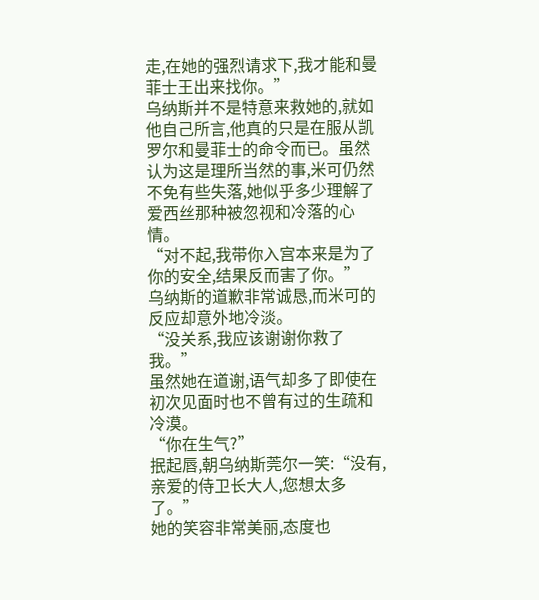走,在她的强烈请求下,我才能和曼菲士王出来找你。”
乌纳斯并不是特意来救她的,就如他自己所言,他真的只是在服从凯罗尔和曼菲士的命令而已。虽然认为这是理所当然的事,米可仍然不免有些失落,她似乎多少理解了爱西丝那种被忽视和冷落的心情。
“对不起,我带你入宫本来是为了你的安全,结果反而害了你。”
乌纳斯的道歉非常诚恳,而米可的反应却意外地冷淡。
“没关系,我应该谢谢你救了我。”
虽然她在道谢,语气却多了即使在初次见面时也不曾有过的生疏和冷漠。
“你在生气?”
抿起唇,朝乌纳斯莞尔一笑:“没有,亲爱的侍卫长大人,您想太多了。”
她的笑容非常美丽,态度也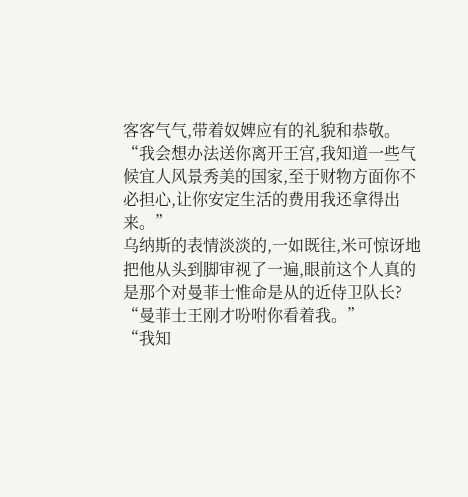客客气气,带着奴婢应有的礼貌和恭敬。
“我会想办法送你离开王宫,我知道一些气候宜人风景秀美的国家,至于财物方面你不必担心,让你安定生活的费用我还拿得出来。”
乌纳斯的表情淡淡的,一如既往,米可惊讶地把他从头到脚审视了一遍,眼前这个人真的是那个对曼菲士惟命是从的近侍卫队长?
“曼菲士王刚才吩咐你看着我。”
“我知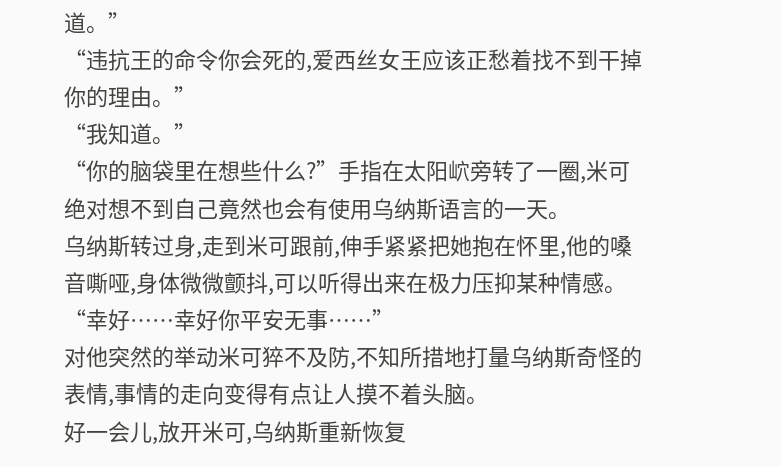道。”
“违抗王的命令你会死的,爱西丝女王应该正愁着找不到干掉你的理由。”
“我知道。”
“你的脑袋里在想些什么?”手指在太阳岤旁转了一圈,米可绝对想不到自己竟然也会有使用乌纳斯语言的一天。
乌纳斯转过身,走到米可跟前,伸手紧紧把她抱在怀里,他的嗓音嘶哑,身体微微颤抖,可以听得出来在极力压抑某种情感。
“幸好……幸好你平安无事……”
对他突然的举动米可猝不及防,不知所措地打量乌纳斯奇怪的表情,事情的走向变得有点让人摸不着头脑。
好一会儿,放开米可,乌纳斯重新恢复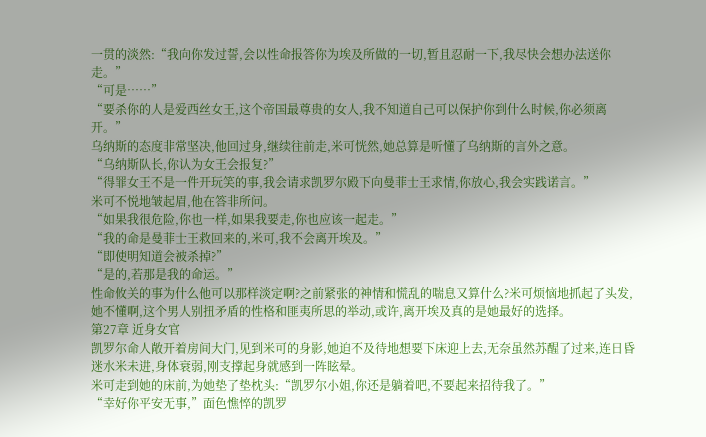一贯的淡然:“我向你发过誓,会以性命报答你为埃及所做的一切,暂且忍耐一下,我尽快会想办法送你走。”
“可是……”
“要杀你的人是爱西丝女王,这个帝国最尊贵的女人,我不知道自己可以保护你到什么时候,你必须离开。”
乌纳斯的态度非常坚决,他回过身,继续往前走,米可恍然,她总算是听懂了乌纳斯的言外之意。
“乌纳斯队长,你认为女王会报复?”
“得罪女王不是一件开玩笑的事,我会请求凯罗尔殿下向曼菲士王求情,你放心,我会实践诺言。”
米可不悦地皱起眉,他在答非所问。
“如果我很危险,你也一样,如果我要走,你也应该一起走。”
“我的命是曼菲士王救回来的,米可,我不会离开埃及。”
“即使明知道会被杀掉?”
“是的,若那是我的命运。”
性命攸关的事为什么他可以那样淡定啊?之前紧张的神情和慌乱的喘息又算什么?米可烦恼地抓起了头发,她不懂啊,这个男人别扭矛盾的性格和匪夷所思的举动,或许,离开埃及真的是她最好的选择。
第27章 近身女官
凯罗尔命人敞开着房间大门,见到米可的身影,她迫不及待地想要下床迎上去,无奈虽然苏醒了过来,连日昏迷水米未进,身体衰弱,刚支撑起身就感到一阵眩晕。
米可走到她的床前,为她垫了垫枕头:“凯罗尔小姐,你还是躺着吧,不要起来招待我了。”
“幸好你平安无事,”面色憔悴的凯罗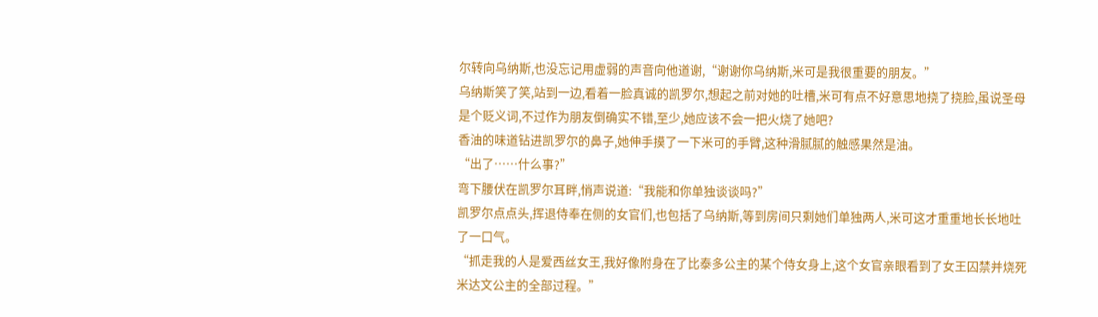尔转向乌纳斯,也没忘记用虚弱的声音向他道谢,“谢谢你乌纳斯,米可是我很重要的朋友。”
乌纳斯笑了笑,站到一边,看着一脸真诚的凯罗尔,想起之前对她的吐槽,米可有点不好意思地挠了挠脸,虽说圣母是个贬义词,不过作为朋友倒确实不错,至少,她应该不会一把火烧了她吧?
香油的味道钻进凯罗尔的鼻子,她伸手摸了一下米可的手臂,这种滑腻腻的触感果然是油。
“出了……什么事?”
弯下腰伏在凯罗尔耳畔,悄声说道:“我能和你单独谈谈吗?”
凯罗尔点点头,挥退侍奉在侧的女官们,也包括了乌纳斯,等到房间只剩她们单独两人,米可这才重重地长长地吐了一口气。
“抓走我的人是爱西丝女王,我好像附身在了比泰多公主的某个侍女身上,这个女官亲眼看到了女王囚禁并烧死米达文公主的全部过程。”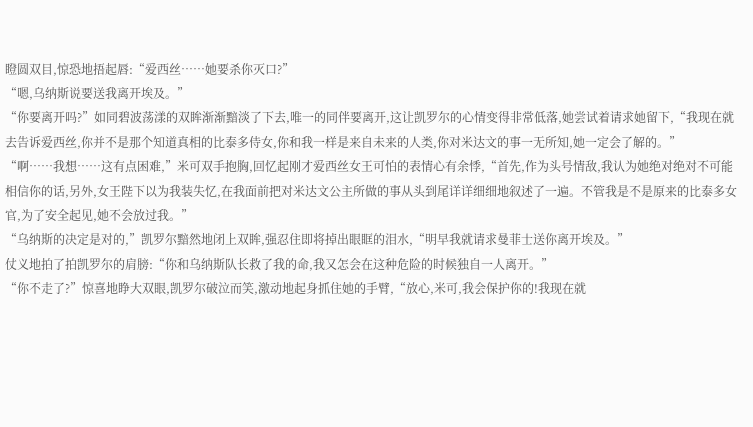瞪圆双目,惊恐地捂起唇:“爱西丝……她要杀你灭口?”
“嗯,乌纳斯说要送我离开埃及。”
“你要离开吗?”如同碧波荡漾的双眸渐渐黯淡了下去,唯一的同伴要离开,这让凯罗尔的心情变得非常低落,她尝试着请求她留下,“我现在就去告诉爱西丝,你并不是那个知道真相的比泰多侍女,你和我一样是来自未来的人类,你对米达文的事一无所知,她一定会了解的。”
“啊……我想……这有点困难,”米可双手抱胸,回忆起刚才爱西丝女王可怕的表情心有余悸,“首先,作为头号情敌,我认为她绝对绝对不可能相信你的话,另外,女王陛下以为我装失忆,在我面前把对米达文公主所做的事从头到尾详详细细地叙述了一遍。不管我是不是原来的比泰多女官,为了安全起见,她不会放过我。”
“乌纳斯的决定是对的,”凯罗尔黯然地闭上双眸,强忍住即将掉出眼眶的泪水,“明早我就请求曼菲士送你离开埃及。”
仗义地拍了拍凯罗尔的肩膀:“你和乌纳斯队长救了我的命,我又怎会在这种危险的时候独自一人离开。”
“你不走了?”惊喜地睁大双眼,凯罗尔破泣而笑,激动地起身抓住她的手臂,“放心,米可,我会保护你的!我现在就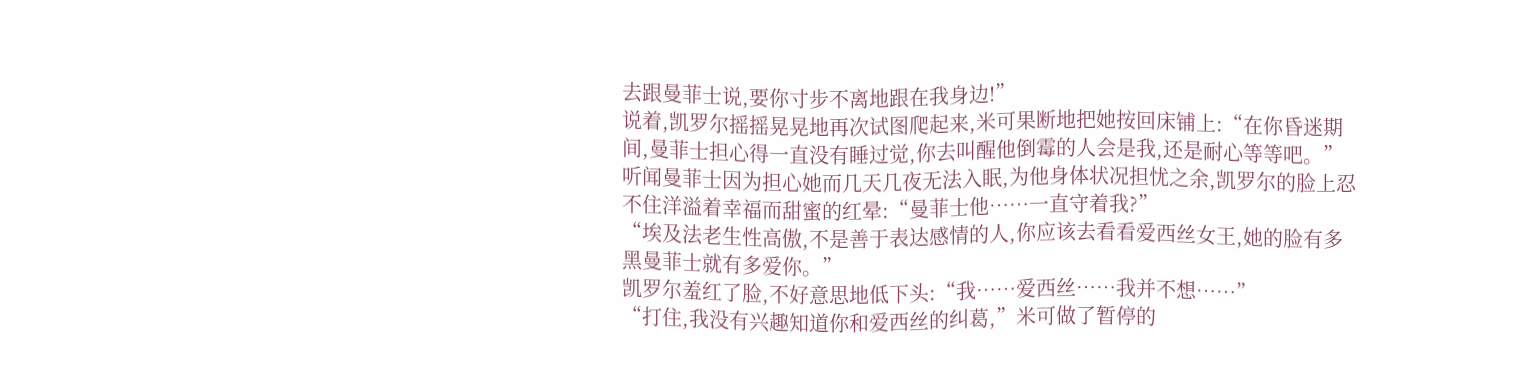去跟曼菲士说,要你寸步不离地跟在我身边!”
说着,凯罗尔摇摇晃晃地再次试图爬起来,米可果断地把她按回床铺上:“在你昏迷期间,曼菲士担心得一直没有睡过觉,你去叫醒他倒霉的人会是我,还是耐心等等吧。”
听闻曼菲士因为担心她而几天几夜无法入眠,为他身体状况担忧之余,凯罗尔的脸上忍不住洋溢着幸福而甜蜜的红晕:“曼菲士他……一直守着我?”
“埃及法老生性高傲,不是善于表达感情的人,你应该去看看爱西丝女王,她的脸有多黑曼菲士就有多爱你。”
凯罗尔羞红了脸,不好意思地低下头:“我……爱西丝……我并不想……”
“打住,我没有兴趣知道你和爱西丝的纠葛,”米可做了暂停的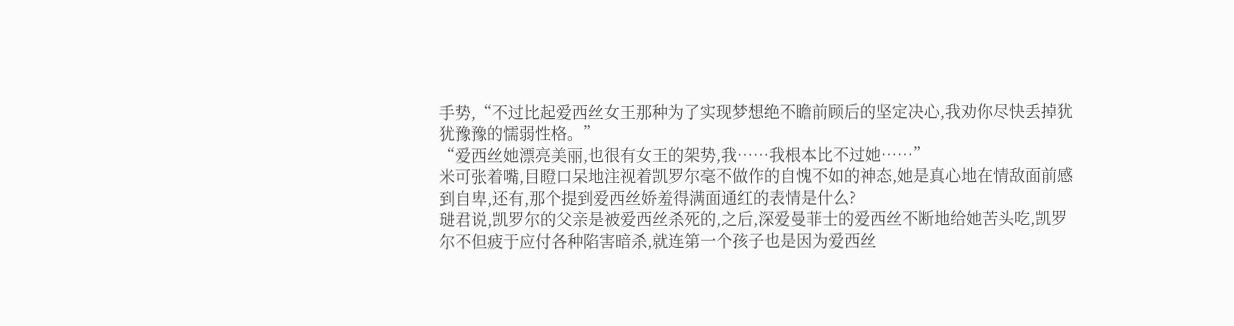手势,“不过比起爱西丝女王那种为了实现梦想绝不瞻前顾后的坚定决心,我劝你尽快丢掉犹犹豫豫的懦弱性格。”
“爱西丝她漂亮美丽,也很有女王的架势,我……我根本比不过她……”
米可张着嘴,目瞪口呆地注视着凯罗尔毫不做作的自愧不如的神态,她是真心地在情敌面前感到自卑,还有,那个提到爱西丝娇羞得满面通红的表情是什么?
琎君说,凯罗尔的父亲是被爱西丝杀死的,之后,深爱曼菲士的爱西丝不断地给她苦头吃,凯罗尔不但疲于应付各种陷害暗杀,就连第一个孩子也是因为爱西丝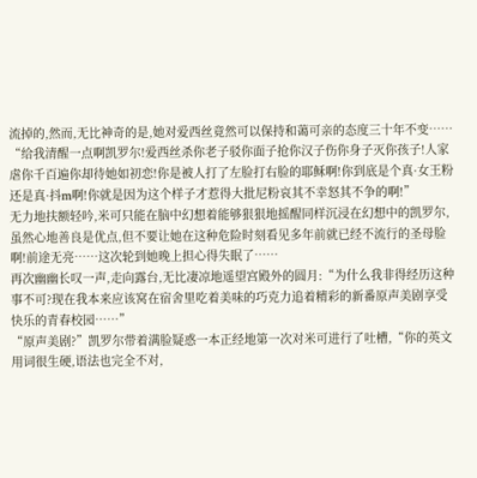流掉的,然而,无比神奇的是,她对爱西丝竟然可以保持和蔼可亲的态度三十年不变……
“给我清醒一点啊凯罗尔!爱西丝杀你老子驳你面子抢你汉子伤你身子灭你孩子!人家虐你千百遍你却待她如初恋!你是被人打了左脸打右脸的耶稣啊!你到底是个真·女王粉还是真·抖m啊!你就是因为这个样子才惹得大批尼粉哀其不幸怒其不争的啊!”
无力地扶额轻吟,米可只能在脑中幻想着能够狠狠地摇醒同样沉浸在幻想中的凯罗尔,虽然心地善良是优点,但不要让她在这种危险时刻看见多年前就已经不流行的圣母脸啊!前途无亮……这次轮到她晚上担心得失眠了……
再次幽幽长叹一声,走向露台,无比凄凉地遥望宫殿外的圆月:“为什么我非得经历这种事不可?现在我本来应该窝在宿舍里吃着美味的巧克力追着精彩的新番原声美剧享受快乐的青春校园……”
“原声美剧?”凯罗尔带着满脸疑惑一本正经地第一次对米可进行了吐槽,“你的英文用词很生硬,语法也完全不对,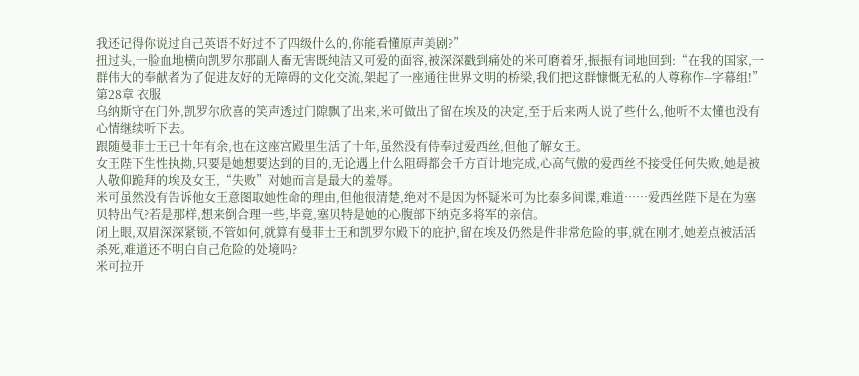我还记得你说过自己英语不好过不了四级什么的,你能看懂原声美剧?”
扭过头,一脸血地横向凯罗尔那副人畜无害既纯洁又可爱的面容,被深深戳到痛处的米可磨着牙,振振有词地回到:“在我的国家,一群伟大的奉献者为了促进友好的无障碍的文化交流,架起了一座通往世界文明的桥梁,我们把这群慷慨无私的人尊称作--字幕组!”
第28章 衣服
乌纳斯守在门外,凯罗尔欣喜的笑声透过门隙飘了出来,米可做出了留在埃及的决定,至于后来两人说了些什么,他听不太懂也没有心情继续听下去。
跟随曼菲士王已十年有余,也在这座宫殿里生活了十年,虽然没有侍奉过爱西丝,但他了解女王。
女王陛下生性执拗,只要是她想要达到的目的,无论遇上什么阻碍都会千方百计地完成,心高气傲的爱西丝不接受任何失败,她是被人敬仰跪拜的埃及女王,“失败”对她而言是最大的羞辱。
米可虽然没有告诉他女王意图取她性命的理由,但他很清楚,绝对不是因为怀疑米可为比泰多间谍,难道……爱西丝陛下是在为塞贝特出气?若是那样,想来倒合理一些,毕竟,塞贝特是她的心腹部下纳克多将军的亲信。
闭上眼,双眉深深紧锁,不管如何,就算有曼菲士王和凯罗尔殿下的庇护,留在埃及仍然是件非常危险的事,就在刚才,她差点被活活杀死,难道还不明白自己危险的处境吗?
米可拉开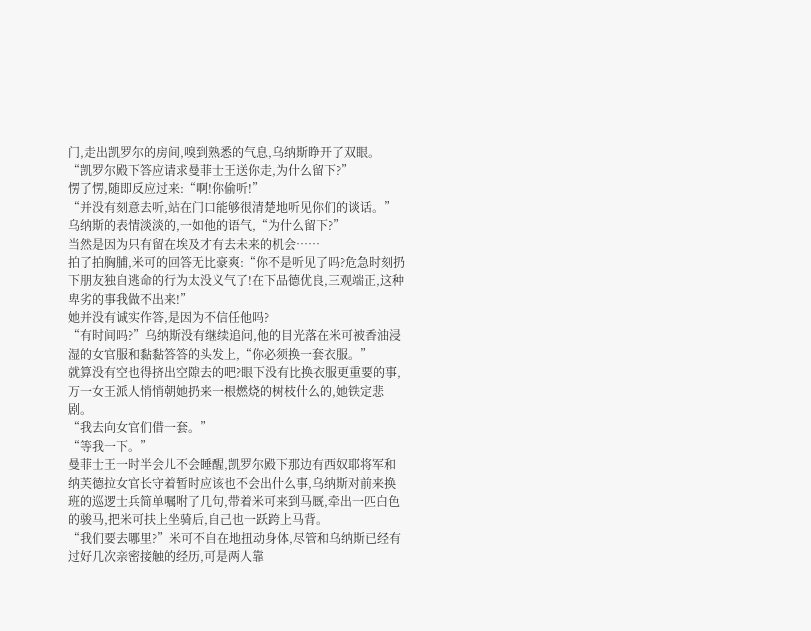门,走出凯罗尔的房间,嗅到熟悉的气息,乌纳斯睁开了双眼。
“凯罗尔殿下答应请求曼菲士王送你走,为什么留下?”
愣了愣,随即反应过来:“啊!你偷听!”
“并没有刻意去听,站在门口能够很清楚地听见你们的谈话。”乌纳斯的表情淡淡的,一如他的语气,“为什么留下?”
当然是因为只有留在埃及才有去未来的机会……
拍了拍胸脯,米可的回答无比豪爽:“你不是听见了吗?危急时刻扔下朋友独自逃命的行为太没义气了!在下品德优良,三观端正,这种卑劣的事我做不出来!”
她并没有诚实作答,是因为不信任他吗?
“有时间吗?”乌纳斯没有继续追问,他的目光落在米可被香油浸湿的女官服和黏黏答答的头发上,“你必须换一套衣服。”
就算没有空也得挤出空隙去的吧?眼下没有比换衣服更重要的事,万一女王派人悄悄朝她扔来一根燃烧的树枝什么的,她铁定悲剧。
“我去向女官们借一套。”
“等我一下。”
曼菲士王一时半会儿不会睡醒,凯罗尔殿下那边有西奴耶将军和纳芙德拉女官长守着暂时应该也不会出什么事,乌纳斯对前来换班的巡逻士兵简单嘱咐了几句,带着米可来到马厩,牵出一匹白色的骏马,把米可扶上坐骑后,自己也一跃跨上马背。
“我们要去哪里?”米可不自在地扭动身体,尽管和乌纳斯已经有过好几次亲密接触的经历,可是两人靠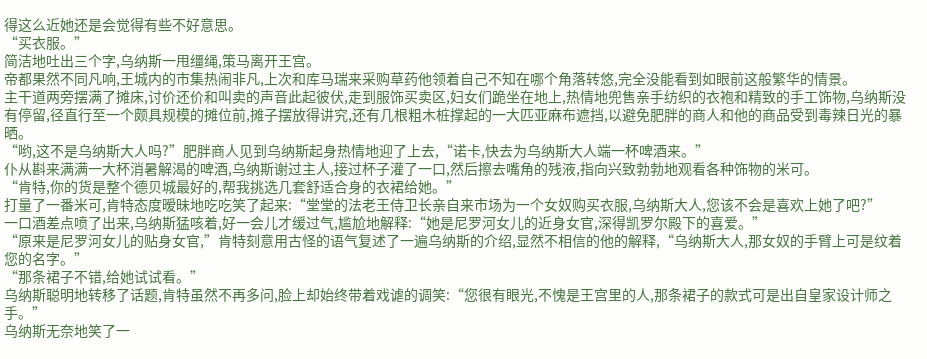得这么近她还是会觉得有些不好意思。
“买衣服。”
简洁地吐出三个字,乌纳斯一甩缰绳,策马离开王宫。
帝都果然不同凡响,王城内的市集热闹非凡,上次和库马瑞来采购草药他领着自己不知在哪个角落转悠,完全没能看到如眼前这般繁华的情景。
主干道两旁摆满了摊床,讨价还价和叫卖的声音此起彼伏,走到服饰买卖区,妇女们跪坐在地上,热情地兜售亲手纺织的衣袍和精致的手工饰物,乌纳斯没有停留,径直行至一个颇具规模的摊位前,摊子摆放得讲究,还有几根粗木桩撑起的一大匹亚麻布遮挡,以避免肥胖的商人和他的商品受到毒辣日光的暴晒。
“哟,这不是乌纳斯大人吗?”肥胖商人见到乌纳斯起身热情地迎了上去,“诺卡,快去为乌纳斯大人端一杯啤酒来。”
仆从斟来满满一大杯消暑解渴的啤酒,乌纳斯谢过主人,接过杯子灌了一口,然后擦去嘴角的残液,指向兴致勃勃地观看各种饰物的米可。
“肯特,你的货是整个德贝城最好的,帮我挑选几套舒适合身的衣裙给她。”
打量了一番米可,肯特态度暧昧地吃吃笑了起来:“堂堂的法老王侍卫长亲自来市场为一个女奴购买衣服,乌纳斯大人,您该不会是喜欢上她了吧?”
一口酒差点喷了出来,乌纳斯猛咳着,好一会儿才缓过气,尴尬地解释:“她是尼罗河女儿的近身女官,深得凯罗尔殿下的喜爱。”
“原来是尼罗河女儿的贴身女官,”肯特刻意用古怪的语气复述了一遍乌纳斯的介绍,显然不相信的他的解释,“乌纳斯大人,那女奴的手臂上可是纹着您的名字。”
“那条裙子不错,给她试试看。”
乌纳斯聪明地转移了话题,肯特虽然不再多问,脸上却始终带着戏谑的调笑:“您很有眼光,不愧是王宫里的人,那条裙子的款式可是出自皇家设计师之手。”
乌纳斯无奈地笑了一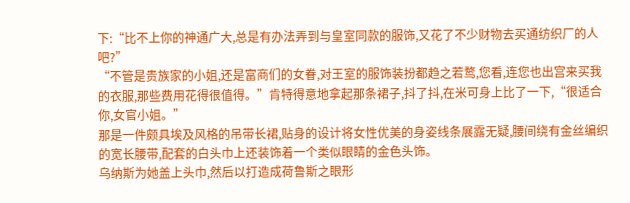下:“比不上你的神通广大,总是有办法弄到与皇室同款的服饰,又花了不少财物去买通纺织厂的人吧?”
“不管是贵族家的小姐,还是富商们的女眷,对王室的服饰装扮都趋之若鹜,您看,连您也出宫来买我的衣服,那些费用花得很值得。”肯特得意地拿起那条裙子,抖了抖,在米可身上比了一下,“很适合你,女官小姐。”
那是一件颇具埃及风格的吊带长裙,贴身的设计将女性优美的身姿线条展露无疑,腰间绕有金丝编织的宽长腰带,配套的白头巾上还装饰着一个类似眼睛的金色头饰。
乌纳斯为她盖上头巾,然后以打造成荷鲁斯之眼形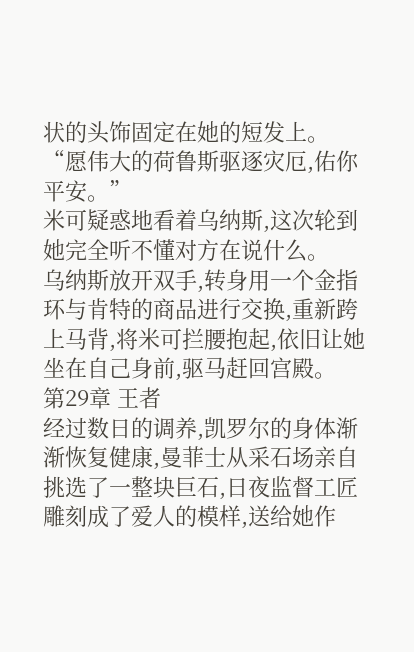状的头饰固定在她的短发上。
“愿伟大的荷鲁斯驱逐灾厄,佑你平安。”
米可疑惑地看着乌纳斯,这次轮到她完全听不懂对方在说什么。
乌纳斯放开双手,转身用一个金指环与肯特的商品进行交换,重新跨上马背,将米可拦腰抱起,依旧让她坐在自己身前,驱马赶回宫殿。
第29章 王者
经过数日的调养,凯罗尔的身体渐渐恢复健康,曼菲士从采石场亲自挑选了一整块巨石,日夜监督工匠雕刻成了爱人的模样,送给她作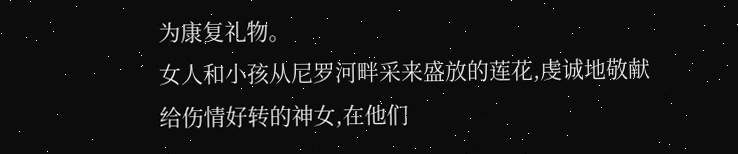为康复礼物。
女人和小孩从尼罗河畔采来盛放的莲花,虔诚地敬献给伤情好转的神女,在他们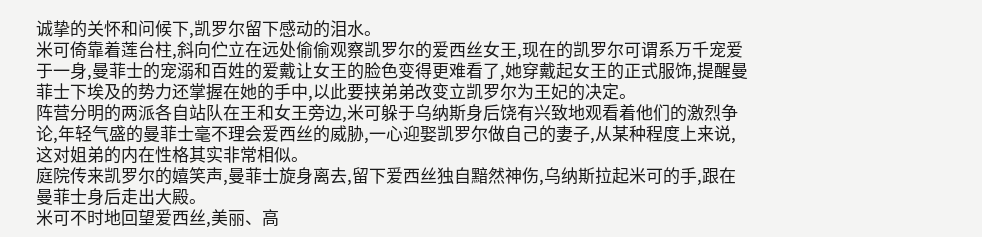诚挚的关怀和问候下,凯罗尔留下感动的泪水。
米可倚靠着莲台柱,斜向伫立在远处偷偷观察凯罗尔的爱西丝女王,现在的凯罗尔可谓系万千宠爱于一身,曼菲士的宠溺和百姓的爱戴让女王的脸色变得更难看了,她穿戴起女王的正式服饰,提醒曼菲士下埃及的势力还掌握在她的手中,以此要挟弟弟改变立凯罗尔为王妃的决定。
阵营分明的两派各自站队在王和女王旁边,米可躲于乌纳斯身后饶有兴致地观看着他们的激烈争论,年轻气盛的曼菲士毫不理会爱西丝的威胁,一心迎娶凯罗尔做自己的妻子,从某种程度上来说,这对姐弟的内在性格其实非常相似。
庭院传来凯罗尔的嬉笑声,曼菲士旋身离去,留下爱西丝独自黯然神伤,乌纳斯拉起米可的手,跟在曼菲士身后走出大殿。
米可不时地回望爱西丝,美丽、高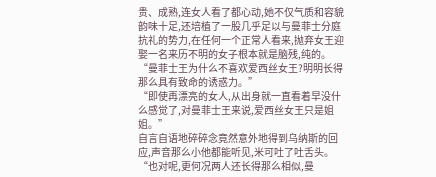贵、成熟,连女人看了都心动,她不仅气质和容貌韵味十足,还培植了一股几乎足以与曼菲士分庭抗礼的势力,在任何一个正常人看来,抛弃女王迎娶一名来历不明的女子根本就是脑残,纯的。
“曼菲士王为什么不喜欢爱西丝女王?明明长得那么具有致命的诱惑力。”
“即使再漂亮的女人,从出身就一直看着早没什么感觉了,对曼菲士王来说,爱西丝女王只是姐姐。”
自言自语地碎碎念竟然意外地得到乌纳斯的回应,声音那么小他都能听见,米可吐了吐舌头。
“也对呢,更何况两人还长得那么相似,曼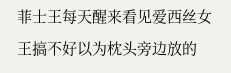菲士王每天醒来看见爱西丝女王搞不好以为枕头旁边放的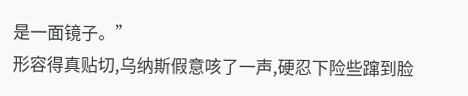是一面镜子。”
形容得真贴切,乌纳斯假意咳了一声,硬忍下险些蹿到脸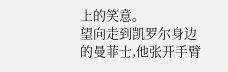上的笑意。
望向走到凯罗尔身边的曼菲士,他张开手臂